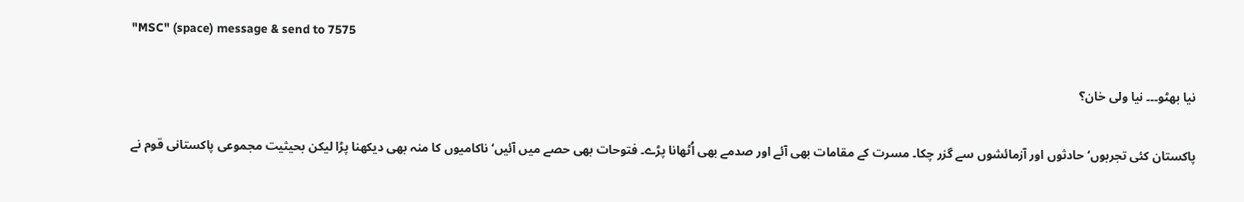"MSC" (space) message & send to 7575

نیا بھٹو۔۔۔ نیا ولی خان؟

پاکستان کئی تجربوں‘ حادثوں اور آزمائشوں سے گزر چکا۔ مسرت کے مقامات بھی آئے اور صدمے بھی اُٹھانا پڑے۔ فتوحات بھی حصے میں آئیں‘ ناکامیوں کا منہ بھی دیکھنا پڑا لیکن بحیثیت مجموعی پاکستانی قوم نے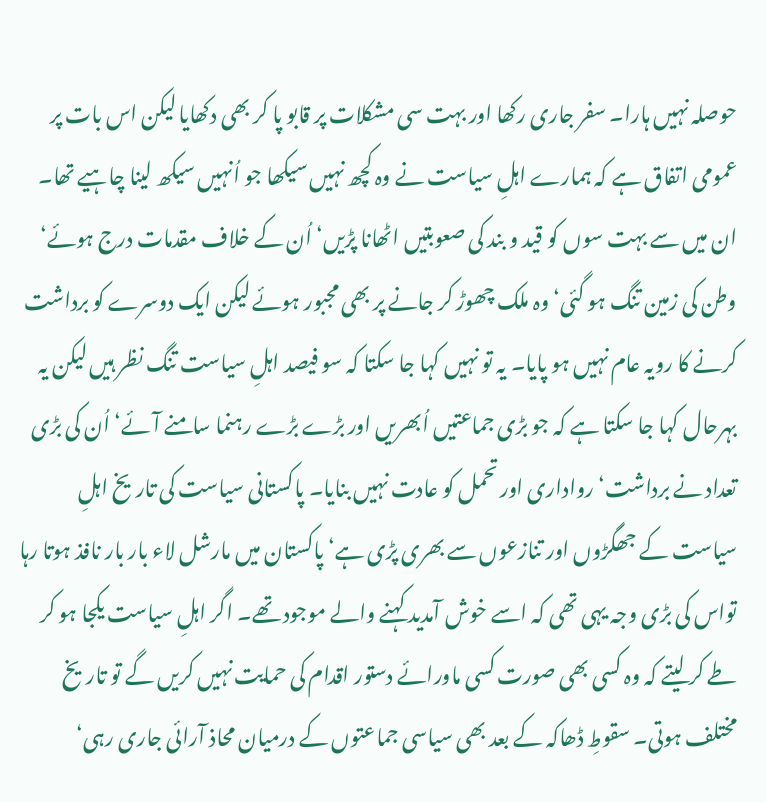حوصلہ نہیں ہارا۔ سفر جاری رکھا اور بہت سی مشکلات پر قابو پا کر بھی دکھایا لیکن اس بات پر عمومی اتفاق ہے کہ ہمارے اہلِ سیاست نے وہ کچھ نہیں سیکھا جو اُنہیں سیکھ لینا چاہیے تھا۔ ان میں سے بہت سوں کو قید و بند کی صعوبتیں اٹھانا پڑیں‘ اُن کے خلاف مقدمات درج ہوئے‘ وطن کی زمین تنگ ہو گئی‘ وہ ملک چھوڑ کر جانے پر بھی مجبور ہوئے لیکن ایک دوسرے کو برداشت کرنے کا رویہ عام نہیں ہو پایا۔ یہ تو نہیں کہا جا سکتا کہ سو فیصد اہلِ سیاست تنگ نظر ہیں لیکن یہ بہرحال کہا جا سکتا ہے کہ جو بڑی جماعتیں اُبھریں اور بڑے بڑے رہنما سامنے آئے‘ اُن کی بڑی تعداد نے برداشت‘ رواداری اور تحمل کو عادت نہیں بنایا۔ پاکستانی سیاست کی تاریخ اہلِ سیاست کے جھگڑوں اور تنازعوں سے بھری پڑی ہے‘ پاکستان میں مارشل لاء بار بار نافذ ہوتا رہا تواس کی بڑی وجہ یہی تھی کہ اسے خوش آمدید کہنے والے موجود تھے۔ اگر اہلِ سیاست یکجا ہو کر طے کر لیتے کہ وہ کسی بھی صورت کسی ماورائے دستور اقدام کی حمایت نہیں کریں گے تو تاریخ مختلف ہوتی۔ سقوطِ ڈھاکہ کے بعد بھی سیاسی جماعتوں کے درمیان محاذ آرائی جاری رہی‘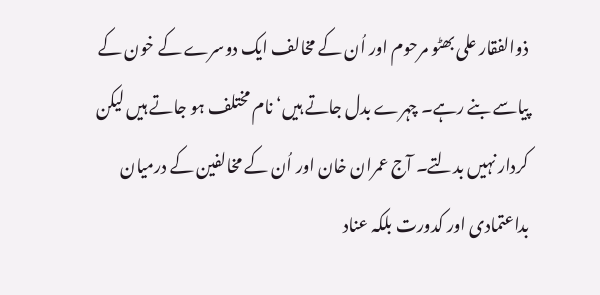ذوالفقار علی بھٹو مرحوم اور اُن کے مخالف ایک دوسرے کے خون کے پیاسے بنے رہے۔ چہرے بدل جاتے ہیں‘ نام مختلف ہو جاتے ہیں لیکن کردار نہیں بدلتے۔ آج عمران خان اور اُن کے مخالفین کے درمیان بداعتمادی اور کدورت بلکہ عناد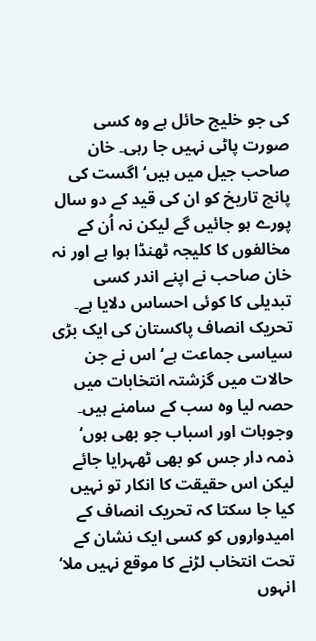کی جو خلیج حائل ہے وہ کسی صورت پاٹی نہیں جا رہی۔ خان صاحب جیل میں ہیں‘ اگست کی پانچ تاریخ کو ان کی قید کے دو سال پورے ہو جائیں گے لیکن نہ اُن کے مخالفوں کا کلیجہ ٹھنڈا ہوا ہے اور نہ خان صاحب نے اپنے اندر کسی تبدیلی کا کوئی احساس دلایا ہے۔
تحریک انصاف پاکستان کی ایک بڑی سیاسی جماعت ہے‘ اس نے جن حالات میں گزشتہ انتخابات میں حصہ لیا وہ سب کے سامنے ہیں۔ وجوہات اور اسباب جو بھی ہوں‘ ذمہ دار جس کو بھی ٹھہرایا جائے لیکن اس حقیقت کا انکار تو نہیں کیا جا سکتا کہ تحریک انصاف کے امیدواروں کو کسی ایک نشان کے تحت انتخاب لڑنے کا موقع نہیں ملا‘ انہوں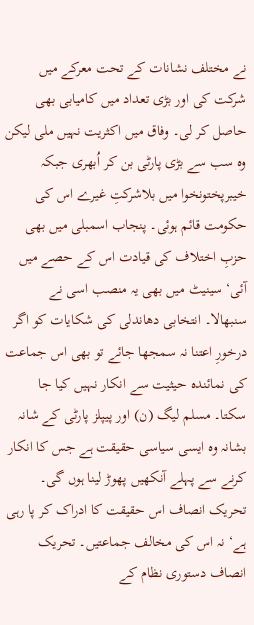نے مختلف نشانات کے تحت معرکے میں شرکت کی اور بڑی تعداد میں کامیابی بھی حاصل کر لی۔ وفاق میں اکثریت نہیں ملی لیکن وہ سب سے بڑی پارٹی بن کر اُبھری جبکہ خیبرپختونخوا میں بلاشرکتِ غیرے اس کی حکومت قائم ہوئی۔ پنجاب اسمبلی میں بھی حزبِ اختلاف کی قیادت اس کے حصے میں آئی‘ سینیٹ میں بھی یہ منصب اسی نے سنبھالا۔ انتخابی دھاندلی کی شکایات کو اگر درخورِ اعتنا نہ سمجھا جائے تو بھی اس جماعت کی نمائندہ حیثیت سے انکار نہیں کیا جا سکتا۔ مسلم لیگ (ن) اور پیپلز پارٹی کے شانہ بشانہ وہ ایسی سیاسی حقیقت ہے جس کا انکار کرنے سے پہلے آنکھیں پھوڑ لینا ہوں گی۔ تحریک انصاف اس حقیقت کا ادراک کر پا رہی ہے‘ نہ اس کی مخالف جماعتیں۔ تحریک انصاف دستوری نظام کے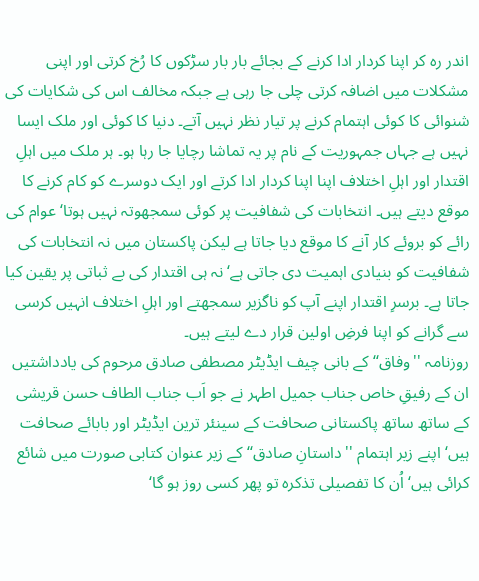اندر رہ کر اپنا کردار ادا کرنے کے بجائے بار بار سڑکوں کا رُخ کرتی اور اپنی مشکلات میں اضافہ کرتی چلی جا رہی ہے جبکہ مخالف اس کی شکایات کی شنوائی کا کوئی اہتمام کرنے پر تیار نظر نہیں آتے۔ دنیا کا کوئی اور ملک ایسا نہیں ہے جہاں جمہوریت کے نام پر یہ تماشا رچایا جا رہا ہو۔ ہر ملک میں اہلِ اقتدار اور اہلِ اختلاف اپنا اپنا کردار ادا کرتے اور ایک دوسرے کو کام کرنے کا موقع دیتے ہیں۔ انتخابات کی شفافیت پر کوئی سمجھوتہ نہیں ہوتا‘ عوام کی رائے کو بروئے کار آنے کا موقع دیا جاتا ہے لیکن پاکستان میں نہ انتخابات کی شفافیت کو بنیادی اہمیت دی جاتی ہے‘ نہ ہی اقتدار کی بے ثباتی پر یقین کیا جاتا ہے۔ برسرِ اقتدار اپنے آپ کو ناگزیر سمجھتے اور اہلِ اختلاف انہیں کرسی سے گرانے کو اپنا فرضِ اولین قرار دے لیتے ہیں۔
روزنامہ ''وفاق‘‘ کے بانی چیف ایڈیٹر مصطفی صادق مرحوم کی یادداشتیں ان کے رفیقِ خاص جناب جمیل اطہر نے جو اَب جناب الطاف حسن قریشی کے ساتھ ساتھ پاکستانی صحافت کے سینئر ترین ایڈیٹر اور بابائے صحافت ہیں‘ اپنے زیر اہتمام ''داستانِ صادق‘‘ کے زیر عنوان کتابی صورت میں شائع کرائی ہیں‘ اُن کا تفصیلی تذکرہ تو پھر کسی روز ہو گا‘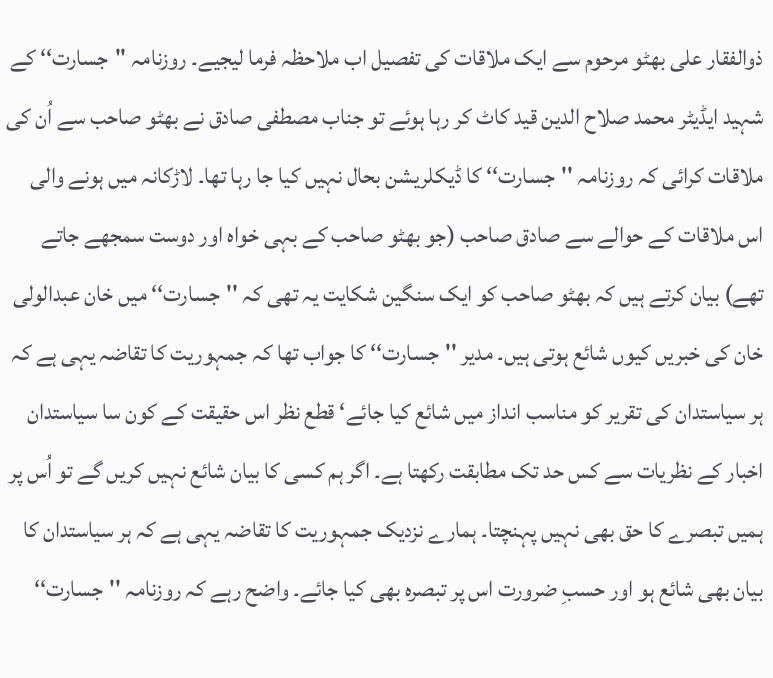ذوالفقار علی بھٹو مرحوم سے ایک ملاقات کی تفصیل اب ملاحظہ فرما لیجیے۔ روزنامہ ''جسارت‘‘ کے شہید ایڈیٹر محمد صلاح الدین قید کاٹ کر رہا ہوئے تو جناب مصطفی صادق نے بھٹو صاحب سے اُن کی ملاقات کرائی کہ روزنامہ ''جسارت‘‘ کا ڈیکلریشن بحال نہیں کیا جا رہا تھا۔ لاڑکانہ میں ہونے والی اس ملاقات کے حوالے سے صادق صاحب (جو بھٹو صاحب کے بہی خواہ اور دوست سمجھے جاتے تھے) بیان کرتے ہیں کہ بھٹو صاحب کو ایک سنگین شکایت یہ تھی کہ ''جسارت‘‘ میں خان عبدالولی خان کی خبریں کیوں شائع ہوتی ہیں۔ مدیر ''جسارت‘‘ کا جواب تھا کہ جمہوریت کا تقاضہ یہی ہے کہ ہر سیاستدان کی تقریر کو مناسب انداز میں شائع کیا جائے‘ قطع نظر اس حقیقت کے کون سا سیاستدان اخبار کے نظریات سے کس حد تک مطابقت رکھتا ہے۔ اگر ہم کسی کا بیان شائع نہیں کریں گے تو اُس پر ہمیں تبصرے کا حق بھی نہیں پہنچتا۔ ہمارے نزدیک جمہوریت کا تقاضہ یہی ہے کہ ہر سیاستدان کا بیان بھی شائع ہو اور حسبِ ضرورت اس پر تبصرہ بھی کیا جائے۔ واضح رہے کہ روزنامہ ''جسارت‘‘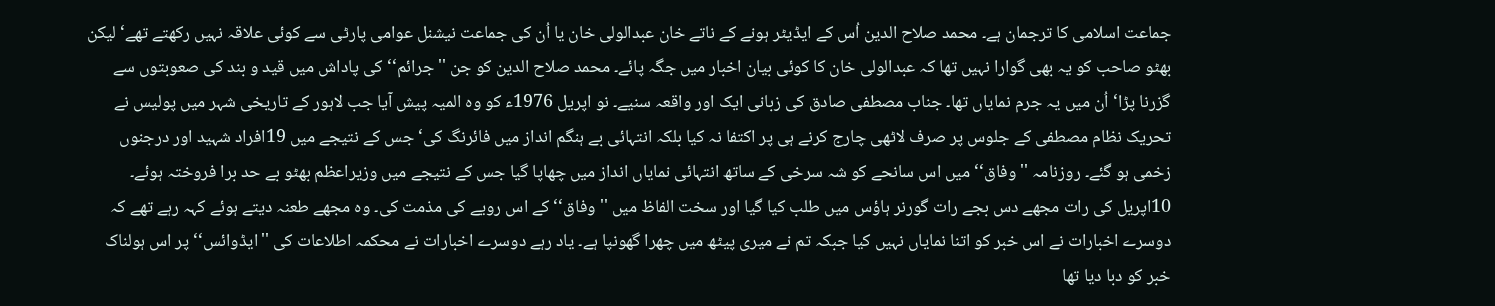جماعت اسلامی کا ترجمان ہے۔ محمد صلاح الدین اُس کے ایڈیٹر ہونے کے ناتے خان عبدالولی خان یا اُن کی جماعت نیشنل عوامی پارٹی سے کوئی علاقہ نہیں رکھتے تھے‘ لیکن بھٹو صاحب کو یہ بھی گوارا نہیں تھا کہ عبدالولی خان کا کوئی بیان اخبار میں جگہ پائے۔ محمد صلاح الدین کو جن ''جرائم‘‘ کی پاداش میں قید و بند کی صعوبتوں سے گزرنا پڑا‘ اُن میں یہ جرم نمایاں تھا۔ جناب مصطفی صادق کی زبانی ایک اور واقعہ سنیے۔ نو اپریل 1976ء کو وہ المیہ پیش آیا جب لاہور کے تاریخی شہر میں پولیس نے تحریک نظام مصطفی کے جلوس پر صرف لاٹھی چارج کرنے ہی پر اکتفا نہ کیا بلکہ انتہائی بے ہنگم انداز میں فائرنگ کی‘ جس کے نتیجے میں 19افراد شہید اور درجنوں زخمی ہو گئے۔ روزنامہ ''وفاق‘‘ میں اس سانحے کو شہ سرخی کے ساتھ انتہائی نمایاں انداز میں چھاپا گیا جس کے نتیجے میں وزیراعظم بھٹو بے حد برا فروختہ ہوئے۔ 10اپریل کی رات مجھے دس بجے رات گورنر ہاؤس میں طلب کیا گیا اور سخت الفاظ میں ''وفاق‘‘ کے اس رویے کی مذمت کی۔ وہ مجھے طعنہ دیتے ہوئے کہہ رہے تھے کہ دوسرے اخبارات نے اس خبر کو اتنا نمایاں نہیں کیا جبکہ تم نے میری پیٹھ میں چھرا گھونپا ہے۔ یاد رہے دوسرے اخبارات نے محکمہ اطلاعات کی ''ایڈوائس‘‘ پر اس ہولناک خبر کو دبا دیا تھا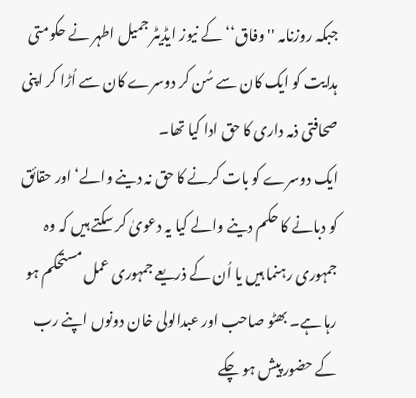جبکہ روزنامہ ''وفاق‘‘ کے نیوز ایڈیٹر جمیل اطہر نے حکومتی ہدایت کو ایک کان سے سُن کر دوسرے کان سے اُڑا کر اپنی صحافتی ذمہ داری کا حق ادا کیا تھا۔
ایک دوسرے کو بات کرنے کا حق نہ دینے والے‘ اور حقائق کو دبانے کا حکم دینے والے کیا یہ دعویٰ کر سکتے ہیں کہ وہ جمہوری رہنما ہیں یا اُن کے ذریعے جمہوری عمل مستحکم ہو رہا ہے۔ بھٹو صاحب اور عبدالولی خان دونوں اپنے رب کے حضور پیش ہو چکے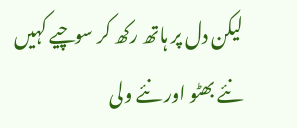لیکن دل پر ہاتھ رکھ کر سوچیے کہیں نئے بھٹو اور نئے ولی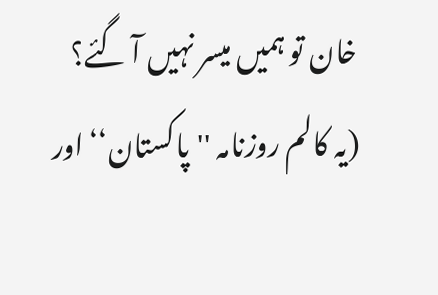خان تو ہمیں میسر نہیں آ گئے؟
(یہ کالم روزنامہ ''پاکستان‘‘ اور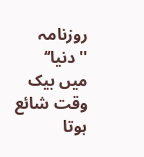روزنامہ ''دنیا‘‘ میں بیک وقت شائع ہوتا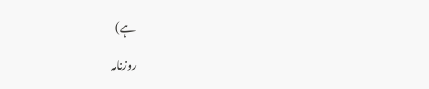ہے)

روزنامہ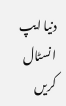دنیا ایپ انسٹال کریں